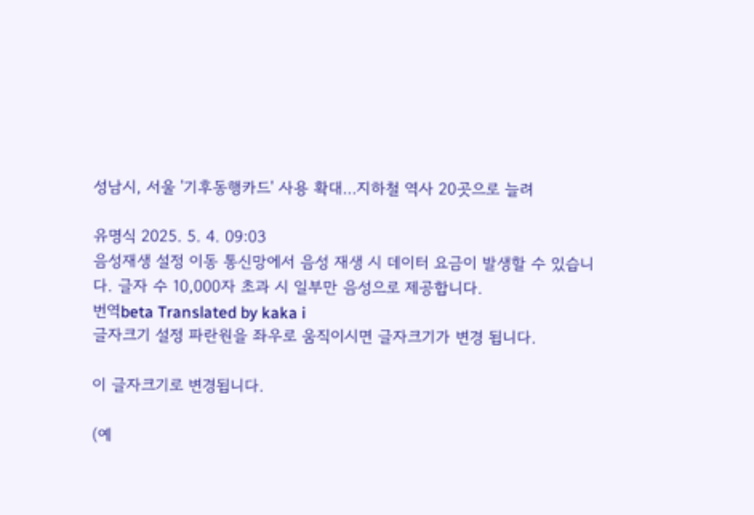성남시, 서울 '기후동행카드' 사용 확대…지하철 역사 20곳으로 늘려

유명식 2025. 5. 4. 09:03
음성재생 설정 이동 통신망에서 음성 재생 시 데이터 요금이 발생할 수 있습니다. 글자 수 10,000자 초과 시 일부만 음성으로 제공합니다.
번역beta Translated by kaka i
글자크기 설정 파란원을 좌우로 움직이시면 글자크기가 변경 됩니다.

이 글자크기로 변경됩니다.

(예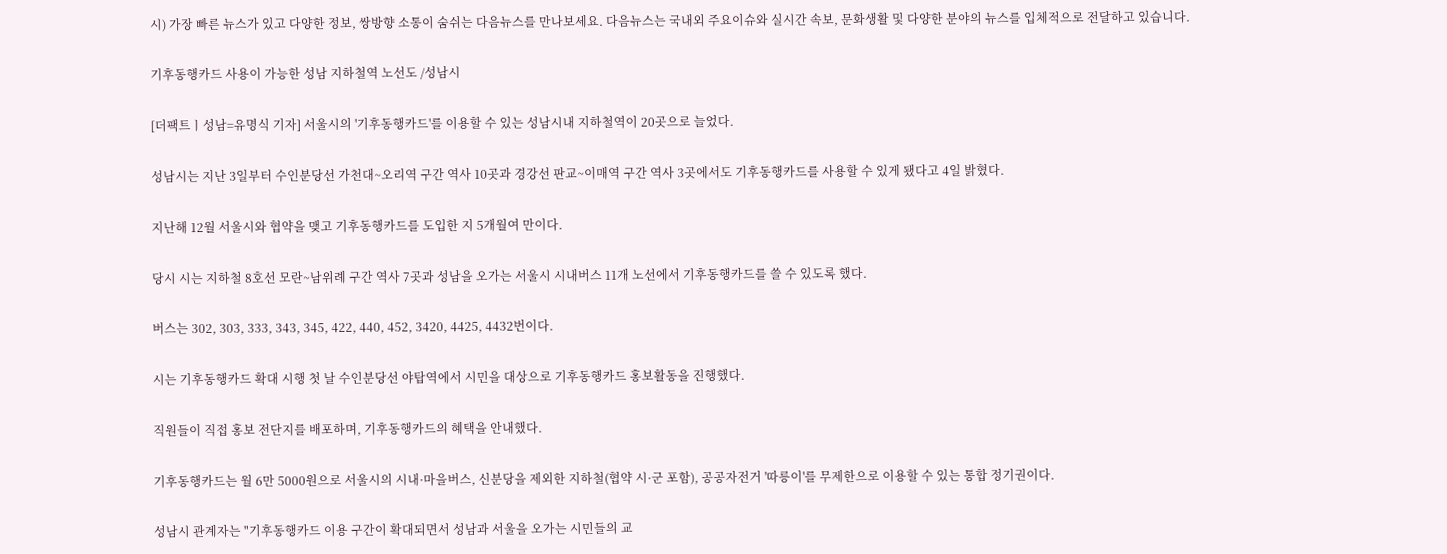시) 가장 빠른 뉴스가 있고 다양한 정보, 쌍방향 소통이 숨쉬는 다음뉴스를 만나보세요. 다음뉴스는 국내외 주요이슈와 실시간 속보, 문화생활 및 다양한 분야의 뉴스를 입체적으로 전달하고 있습니다.

기후동행카드 사용이 가능한 성남 지하철역 노선도 /성남시

[더팩트ㅣ성남=유명식 기자] 서울시의 '기후동행카드'를 이용할 수 있는 성남시내 지하철역이 20곳으로 늘었다.

성남시는 지난 3일부터 수인분당선 가천대~오리역 구간 역사 10곳과 경강선 판교~이매역 구간 역사 3곳에서도 기후동행카드를 사용할 수 있게 됐다고 4일 밝혔다.

지난해 12월 서울시와 협약을 맺고 기후동행카드를 도입한 지 5개월여 만이다.

당시 시는 지하철 8호선 모란~남위례 구간 역사 7곳과 성남을 오가는 서울시 시내버스 11개 노선에서 기후동행카드를 쓸 수 있도록 했다.

버스는 302, 303, 333, 343, 345, 422, 440, 452, 3420, 4425, 4432번이다.

시는 기후동행카드 확대 시행 첫 날 수인분당선 야탑역에서 시민을 대상으로 기후동행카드 홍보활동을 진행했다.

직원들이 직접 홍보 전단지를 배포하며, 기후동행카드의 혜택을 안내했다.

기후동행카드는 월 6만 5000원으로 서울시의 시내·마을버스, 신분당을 제외한 지하철(협약 시·군 포함), 공공자전거 '따릉이'를 무제한으로 이용할 수 있는 통합 정기권이다.

성남시 관계자는 "기후동행카드 이용 구간이 확대되면서 성남과 서울을 오가는 시민들의 교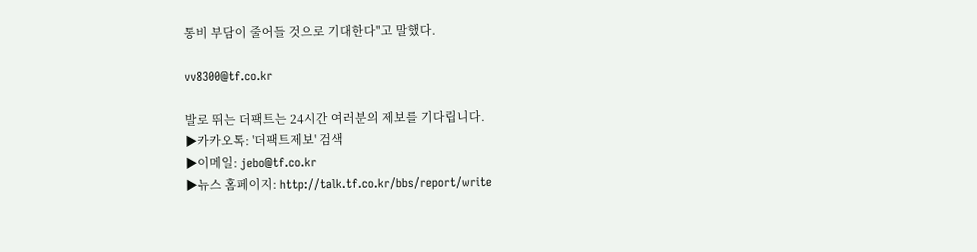통비 부담이 줄어들 것으로 기대한다"고 말했다.

vv8300@tf.co.kr

발로 뛰는 더팩트는 24시간 여러분의 제보를 기다립니다.
▶카카오톡: '더팩트제보' 검색
▶이메일: jebo@tf.co.kr
▶뉴스 홈페이지: http://talk.tf.co.kr/bbs/report/write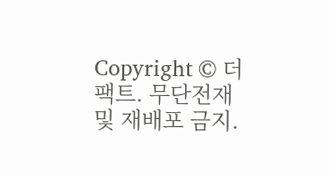Copyright © 더팩트. 무단전재 및 재배포 금지.